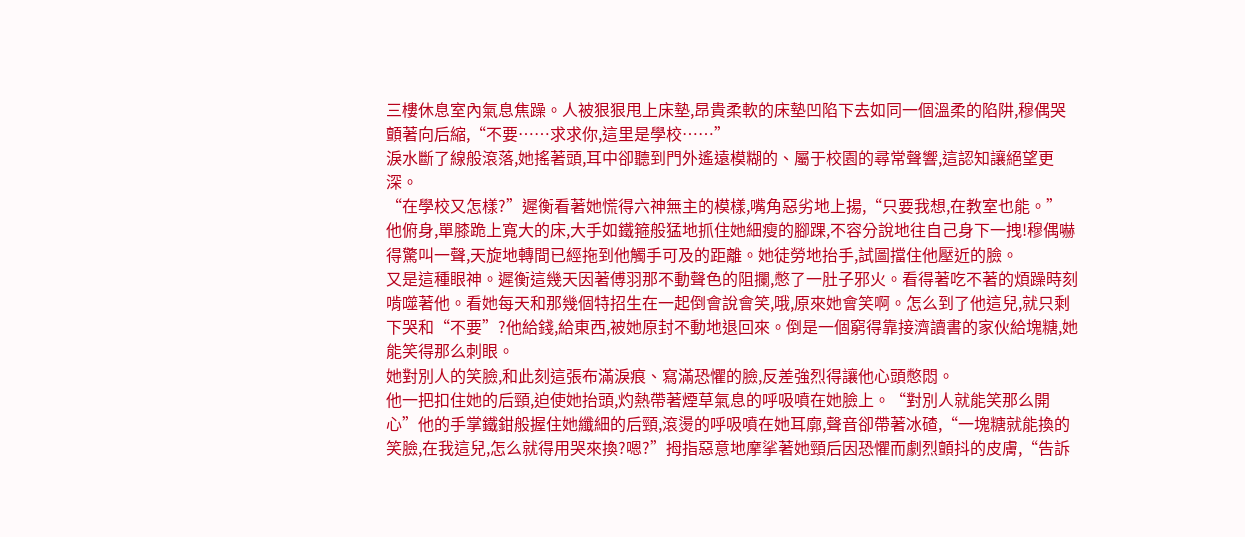三樓休息室內氣息焦躁。人被狠狠甩上床墊,昂貴柔軟的床墊凹陷下去如同一個溫柔的陷阱,穆偶哭顫著向后縮,“不要……求求你,這里是學校……”
淚水斷了線般滾落,她搖著頭,耳中卻聽到門外遙遠模糊的、屬于校園的尋常聲響,這認知讓絕望更深。
“在學校又怎樣?”遲衡看著她慌得六神無主的模樣,嘴角惡劣地上揚,“只要我想,在教室也能。”
他俯身,單膝跪上寬大的床,大手如鐵箍般猛地抓住她細瘦的腳踝,不容分說地往自己身下一拽!穆偶嚇得驚叫一聲,天旋地轉間已經拖到他觸手可及的距離。她徒勞地抬手,試圖擋住他壓近的臉。
又是這種眼神。遲衡這幾天因著傅羽那不動聲色的阻攔,憋了一肚子邪火。看得著吃不著的煩躁時刻啃噬著他。看她每天和那幾個特招生在一起倒會說會笑,哦,原來她會笑啊。怎么到了他這兒,就只剩下哭和“不要”?他給錢,給東西,被她原封不動地退回來。倒是一個窮得靠接濟讀書的家伙給塊糖,她能笑得那么刺眼。
她對別人的笑臉,和此刻這張布滿淚痕、寫滿恐懼的臉,反差強烈得讓他心頭憋悶。
他一把扣住她的后頸,迫使她抬頭,灼熱帶著煙草氣息的呼吸噴在她臉上。“對別人就能笑那么開心”他的手掌鐵鉗般握住她纖細的后頸,滾燙的呼吸噴在她耳廓,聲音卻帶著冰碴,“一塊糖就能換的笑臉,在我這兒,怎么就得用哭來換?嗯?”拇指惡意地摩挲著她頸后因恐懼而劇烈顫抖的皮膚,“告訴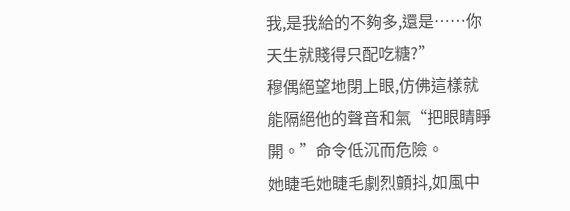我,是我給的不夠多,還是……你天生就賤得只配吃糖?”
穆偶絕望地閉上眼,仿佛這樣就能隔絕他的聲音和氣“把眼睛睜開。”命令低沉而危險。
她睫毛她睫毛劇烈顫抖,如風中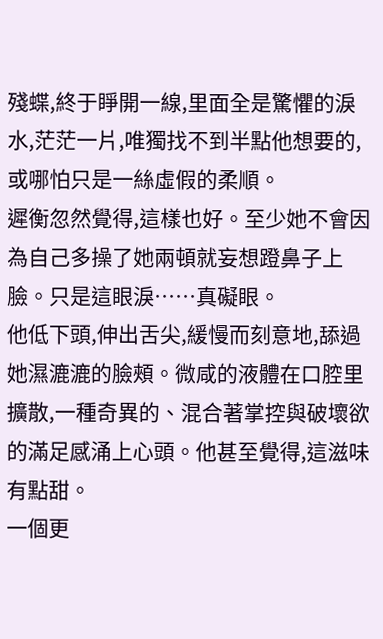殘蝶,終于睜開一線,里面全是驚懼的淚水,茫茫一片,唯獨找不到半點他想要的,或哪怕只是一絲虛假的柔順。
遲衡忽然覺得,這樣也好。至少她不會因為自己多操了她兩頓就妄想蹬鼻子上臉。只是這眼淚……真礙眼。
他低下頭,伸出舌尖,緩慢而刻意地,舔過她濕漉漉的臉頰。微咸的液體在口腔里擴散,一種奇異的、混合著掌控與破壞欲的滿足感涌上心頭。他甚至覺得,這滋味有點甜。
一個更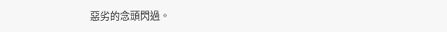惡劣的念頭閃過。